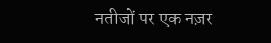नतीजों पर एक नज़र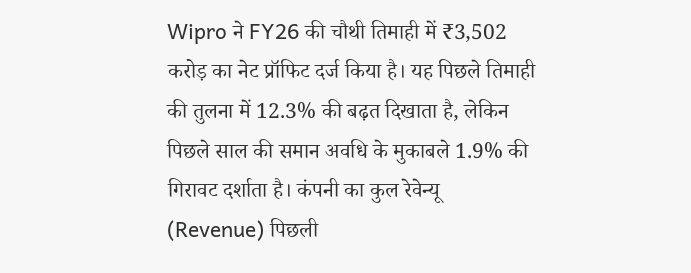Wipro ने FY26 की चौथी तिमाही में ₹3,502 करोड़ का नेट प्रॉफिट दर्ज किया है। यह पिछले तिमाही की तुलना में 12.3% की बढ़त दिखाता है, लेकिन पिछले साल की समान अवधि के मुकाबले 1.9% की गिरावट दर्शाता है। कंपनी का कुल रेवेन्यू (Revenue) पिछली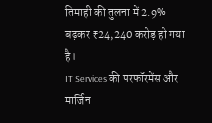तिमाही की तुलना में 2.9% बढ़कर ₹24,240 करोड़ हो गया है।
IT Services की परफॉरमेंस और मार्जिन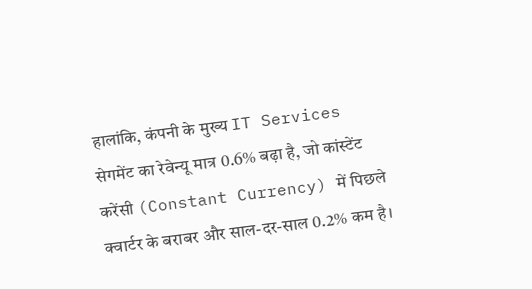हालांकि, कंपनी के मुख्य IT Services सेगमेंट का रेवेन्यू मात्र 0.6% बढ़ा है, जो कांस्टेंट करेंसी (Constant Currency) में पिछले क्वार्टर के बराबर और साल-दर-साल 0.2% कम है।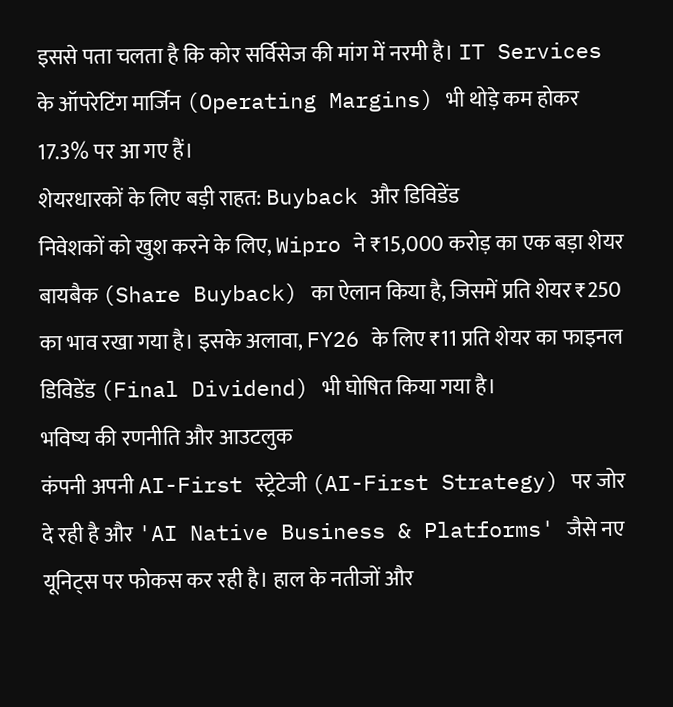इससे पता चलता है कि कोर सर्विसेज की मांग में नरमी है। IT Services के ऑपरेटिंग मार्जिन (Operating Margins) भी थोड़े कम होकर 17.3% पर आ गए हैं।
शेयरधारकों के लिए बड़ी राहत: Buyback और डिविडेंड
निवेशकों को खुश करने के लिए, Wipro ने ₹15,000 करोड़ का एक बड़ा शेयर बायबैक (Share Buyback) का ऐलान किया है, जिसमें प्रति शेयर ₹250 का भाव रखा गया है। इसके अलावा, FY26 के लिए ₹11 प्रति शेयर का फाइनल डिविडेंड (Final Dividend) भी घोषित किया गया है।
भविष्य की रणनीति और आउटलुक
कंपनी अपनी AI-First स्ट्रेटेजी (AI-First Strategy) पर जोर दे रही है और 'AI Native Business & Platforms' जैसे नए यूनिट्स पर फोकस कर रही है। हाल के नतीजों और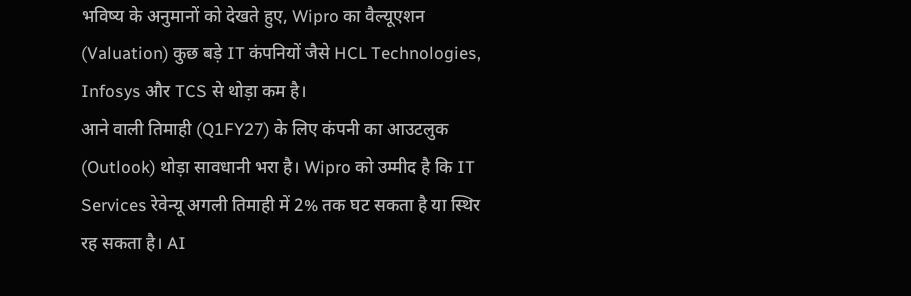भविष्य के अनुमानों को देखते हुए, Wipro का वैल्यूएशन (Valuation) कुछ बड़े IT कंपनियों जैसे HCL Technologies, Infosys और TCS से थोड़ा कम है।
आने वाली तिमाही (Q1FY27) के लिए कंपनी का आउटलुक (Outlook) थोड़ा सावधानी भरा है। Wipro को उम्मीद है कि IT Services रेवेन्यू अगली तिमाही में 2% तक घट सकता है या स्थिर रह सकता है। AI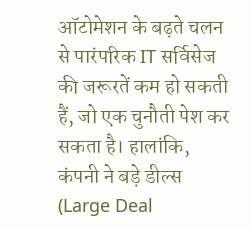ऑटोमेशन के बढ़ते चलन से पारंपरिक IT सर्विसेज की जरूरतें कम हो सकती हैं, जो एक चुनौती पेश कर सकता है। हालांकि, कंपनी ने बड़े डील्स (Large Deal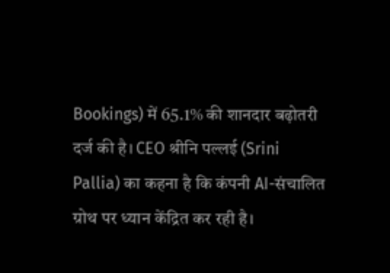Bookings) में 65.1% की शानदार बढ़ोतरी दर्ज की है। CEO श्रीनि पल्लई (Srini Pallia) का कहना है कि कंपनी AI-संचालित ग्रोथ पर ध्यान केंद्रित कर रही है।